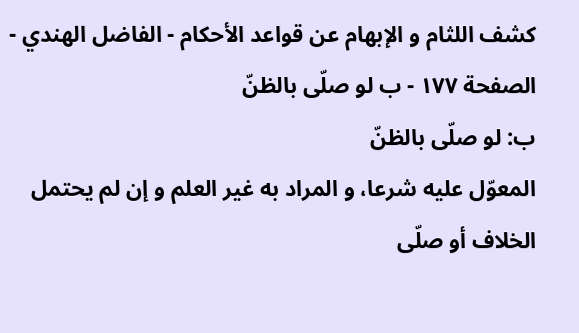كشف اللثام و الإبهام عن قواعد الأحكام - الفاضل الهندي - الصفحة ١٧٧ - ب لو صلّى بالظنّ
ب: لو صلّى بالظنّ
المعوّل عليه شرعا، و المراد به غير العلم و إن لم يحتمل الخلاف أو صلّى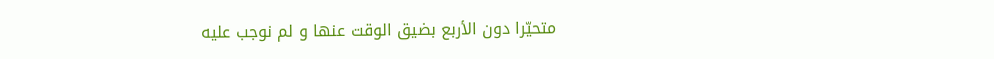متحيّرا دون الأربع بضيق الوقت عنها و لم نوجب عليه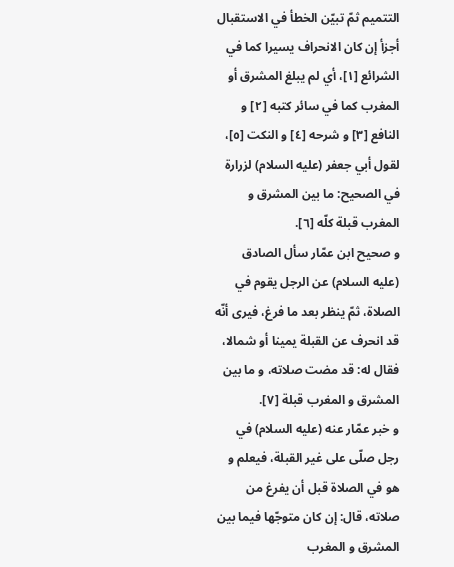التتميم ثمّ تبيّن الخطأ في الاستقبال أجزأ إن كان الانحراف يسيرا كما في الشرائع [١]، أي لم يبلغ المشرق أو المغرب كما في سائر كتبه [٢] و النافع [٣] و شرحه [٤] و النكت [٥]، لقول أبي جعفر (عليه السلام) لزرارة في الصحيح: ما بين المشرق و المغرب قبلة كلّه [٦].
و صحيح ابن عمّار سأل الصادق (عليه السلام) عن الرجل يقوم في الصلاة، ثمّ ينظر بعد ما فرغ، فيرى أنّه قد انحرف عن القبلة يمينا أو شمالا، فقال له: قد مضت صلاته، و ما بين المشرق و المغرب قبلة [٧].
و خبر عمّار عنه (عليه السلام) في رجل صلّى على غير القبلة، فيعلم و هو في الصلاة قبل أن يفرغ من صلاته، قال: إن كان متوجّها فيما بين المشرق و المغرب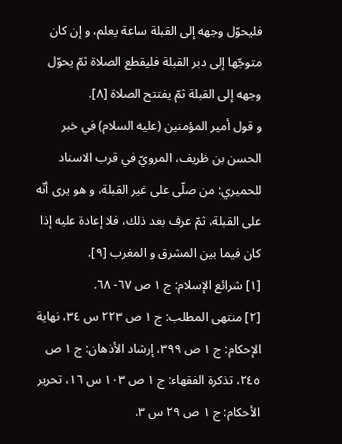فليحوّل وجهه إلى القبلة ساعة يعلم، و إن كان متوجّها إلى دبر القبلة فليقطع الصلاة ثمّ يحوّل وجهه إلى القبلة ثمّ يفتتح الصلاة [٨].
و قول أمير المؤمنين (عليه السلام) في خبر الحسن بن ظريف، المرويّ في قرب الاسناد للحميري: من صلّى على غير القبلة، و هو يرى أنّه على القبلة، ثمّ عرف بعد ذلك، فلا إعادة عليه إذا كان فيما بين المشرق و المغرب [٩].
[١] شرائع الإسلام: ج ١ ص ٦٧- ٦٨.
[٢] منتهى المطلب: ج ١ ص ٢٢٣ س ٣٤، نهاية الإحكام: ج ١ ص ٣٩٩، إرشاد الأذهان: ج ١ ص ٢٤٥، تذكرة الفقهاء: ج ١ ص ١٠٣ س ١٦، تحرير الأحكام: ج ١ ص ٢٩ س ٣.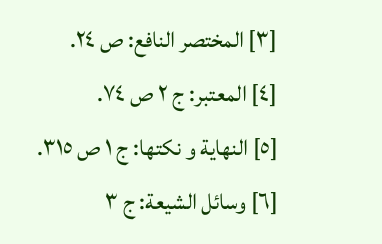[٣] المختصر النافع: ص ٢٤.
[٤] المعتبر: ج ٢ ص ٧٤.
[٥] النهاية و نكتها: ج ١ ص ٣١٥.
[٦] وسائل الشيعة: ج ٣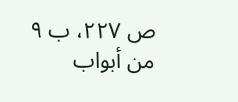ص ٢٢٧، ب ٩ من أبواب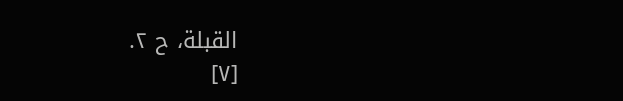القبلة، ح ٢.
[٧]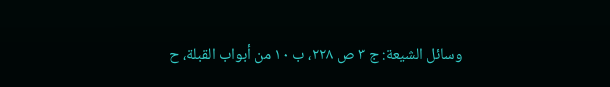وسائل الشيعة: ج ٣ ص ٢٢٨، ب ١٠ من أبواب القبلة، ح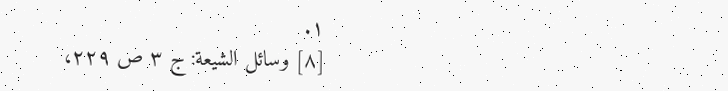١.
[٨] وسائل الشيعة: ج ٣ ص ٢٢٩،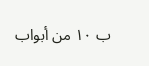ب ١٠ من أبواب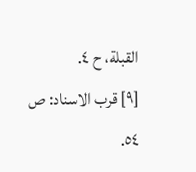القبلة، ح ٤.
[٩] قرب الاسناد: ص ٥٤.